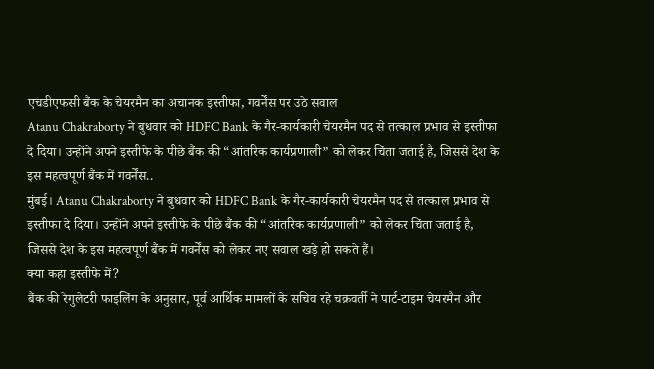एचडीएफसी बैंक के चेयरमैन का अचानक इस्तीफा, गवर्नेंस पर उठे सवाल
Atanu Chakraborty ने बुधवार को HDFC Bank के गैर-कार्यकारी चेयरमैन पद से तत्काल प्रभाव से इस्तीफा दे दिया। उन्होंने अपने इस्तीफे के पीछे बैंक की “आंतरिक कार्यप्रणाली” को लेकर चिंता जताई है, जिससे देश के इस महत्वपूर्ण बैंक में गवर्नेंस..
मुंबई। Atanu Chakraborty ने बुधवार को HDFC Bank के गैर-कार्यकारी चेयरमैन पद से तत्काल प्रभाव से इस्तीफा दे दिया। उन्होंने अपने इस्तीफे के पीछे बैंक की “आंतरिक कार्यप्रणाली” को लेकर चिंता जताई है, जिससे देश के इस महत्वपूर्ण बैंक में गवर्नेंस को लेकर नए सवाल खड़े हो सकते हैं।
क्या कहा इस्तीफे में?
बैंक की रेगुलेटरी फाइलिंग के अनुसार, पूर्व आर्थिक मामलों के सचिव रहे चक्रवर्ती ने पार्ट-टाइम चेयरमैन और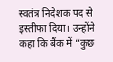स्वतंत्र निदेशक पद से इस्तीफा दिया। उन्होंने कहा कि बैंक में “कुछ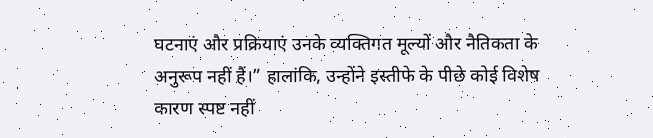घटनाएं और प्रक्रियाएं उनके व्यक्तिगत मूल्यों और नैतिकता के अनुरूप नहीं हैं।” हालांकि, उन्होंने इस्तीफे के पीछे कोई विशेष कारण स्पष्ट नहीं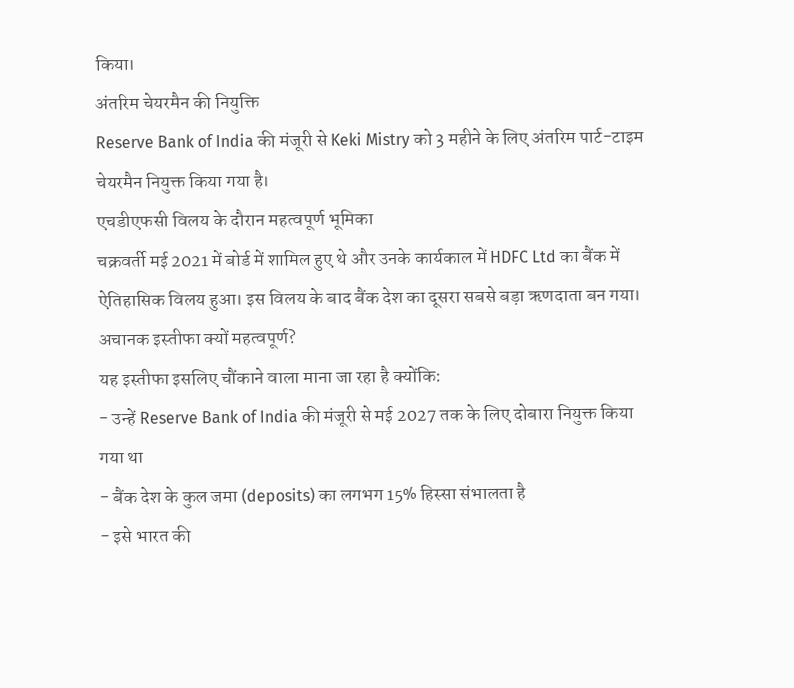किया।
अंतरिम चेयरमैन की नियुक्ति
Reserve Bank of India की मंजूरी से Keki Mistry को 3 महीने के लिए अंतरिम पार्ट-टाइम चेयरमैन नियुक्त किया गया है।
एचडीएफसी विलय के दौरान महत्वपूर्ण भूमिका
चक्रवर्ती मई 2021 में बोर्ड में शामिल हुए थे और उनके कार्यकाल में HDFC Ltd का बैंक में ऐतिहासिक विलय हुआ। इस विलय के बाद बैंक देश का दूसरा सबसे बड़ा ऋणदाता बन गया।
अचानक इस्तीफा क्यों महत्वपूर्ण?
यह इस्तीफा इसलिए चौंकाने वाला माना जा रहा है क्योंकि:
- उन्हें Reserve Bank of India की मंजूरी से मई 2027 तक के लिए दोबारा नियुक्त किया गया था
- बैंक देश के कुल जमा (deposits) का लगभग 15% हिस्सा संभालता है
- इसे भारत की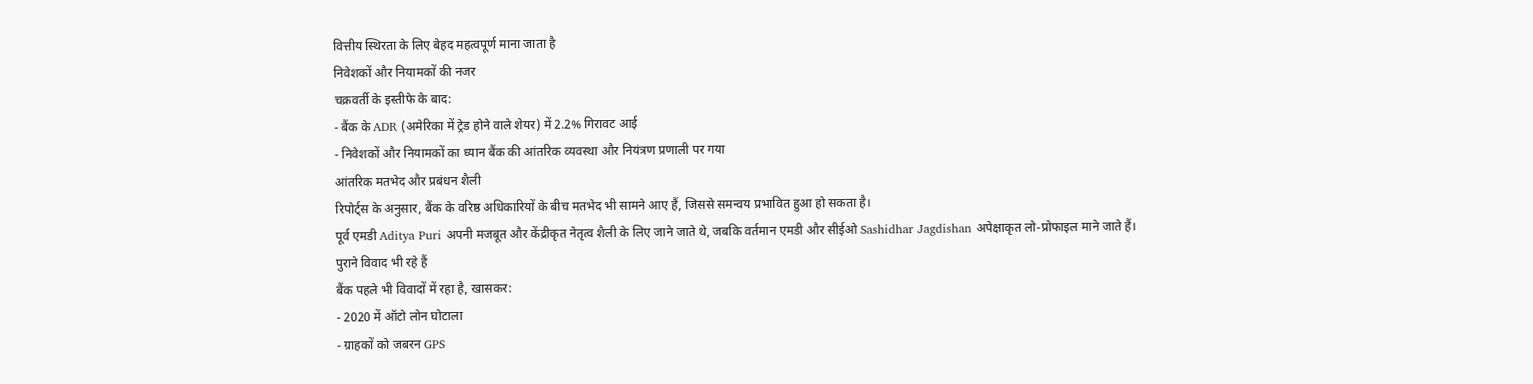वित्तीय स्थिरता के लिए बेहद महत्वपूर्ण माना जाता है
निवेशकों और नियामकों की नजर
चक्रवर्ती के इस्तीफे के बाद:
- बैंक के ADR (अमेरिका में ट्रेड होने वाले शेयर) में 2.2% गिरावट आई
- निवेशकों और नियामकों का ध्यान बैंक की आंतरिक व्यवस्था और नियंत्रण प्रणाली पर गया
आंतरिक मतभेद और प्रबंधन शैली
रिपोर्ट्स के अनुसार, बैंक के वरिष्ठ अधिकारियों के बीच मतभेद भी सामने आए हैं, जिससे समन्वय प्रभावित हुआ हो सकता है।
पूर्व एमडी Aditya Puri अपनी मजबूत और केंद्रीकृत नेतृत्व शैली के लिए जाने जाते थे, जबकि वर्तमान एमडी और सीईओ Sashidhar Jagdishan अपेक्षाकृत लो-प्रोफाइल माने जाते हैं।
पुराने विवाद भी रहे हैं
बैंक पहले भी विवादों में रहा है, खासकर:
- 2020 में ऑटो लोन घोटाला
- ग्राहकों को जबरन GPS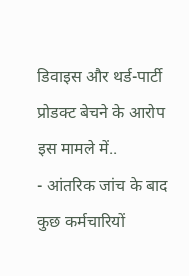डिवाइस और थर्ड-पार्टी प्रोडक्ट बेचने के आरोप
इस मामले में..
- आंतरिक जांच के बाद कुछ कर्मचारियों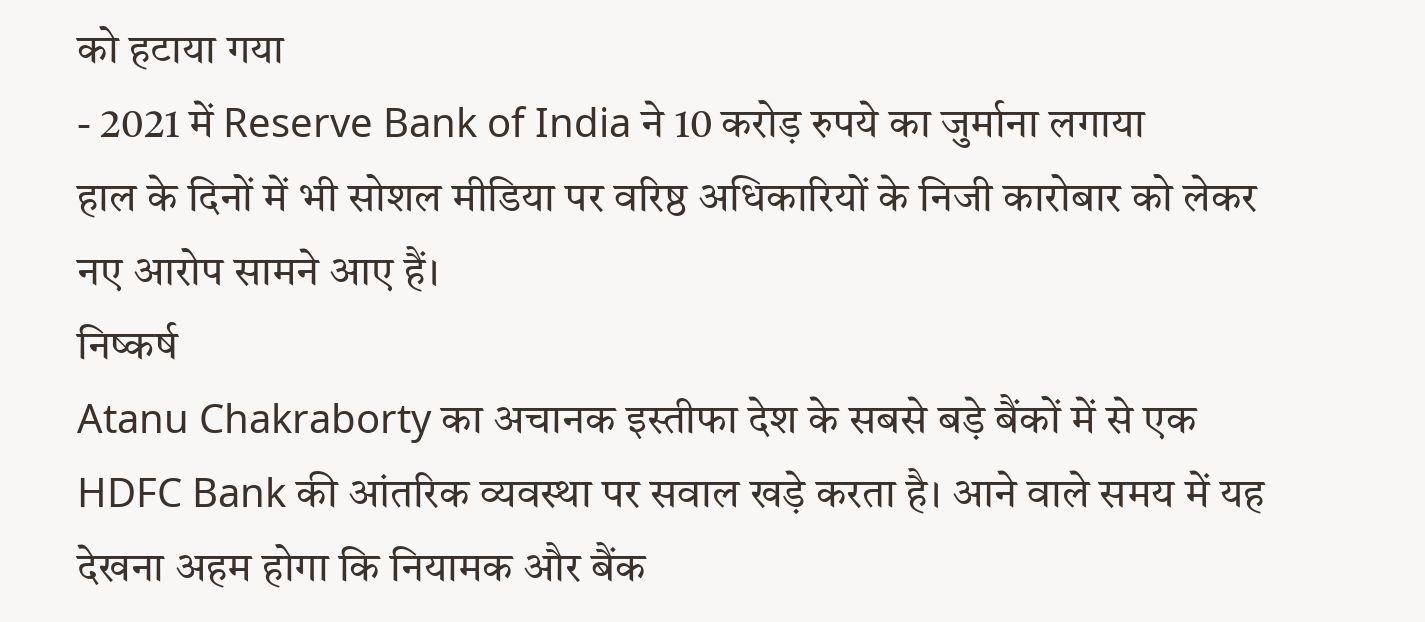को हटाया गया
- 2021 में Reserve Bank of India ने 10 करोड़ रुपये का जुर्माना लगाया
हाल के दिनों में भी सोशल मीडिया पर वरिष्ठ अधिकारियों के निजी कारोबार को लेकर नए आरोप सामने आए हैं।
निष्कर्ष
Atanu Chakraborty का अचानक इस्तीफा देश के सबसे बड़े बैंकों में से एक HDFC Bank की आंतरिक व्यवस्था पर सवाल खड़े करता है। आने वाले समय में यह देखना अहम होगा कि नियामक और बैंक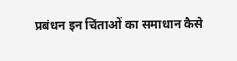प्रबंधन इन चिंताओं का समाधान कैसे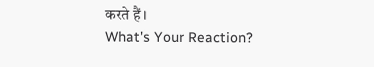करते हैं।
What's Your Reaction?